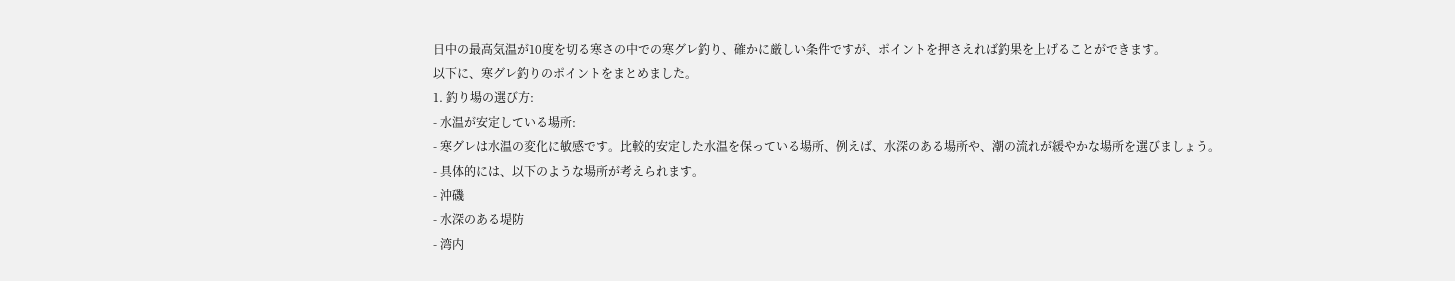日中の最高気温が10度を切る寒さの中での寒グレ釣り、確かに厳しい条件ですが、ポイントを押さえれば釣果を上げることができます。
以下に、寒グレ釣りのポイントをまとめました。
1. 釣り場の選び方:
- 水温が安定している場所:
- 寒グレは水温の変化に敏感です。比較的安定した水温を保っている場所、例えば、水深のある場所や、潮の流れが緩やかな場所を選びましょう。
- 具体的には、以下のような場所が考えられます。
- 沖磯
- 水深のある堤防
- 湾内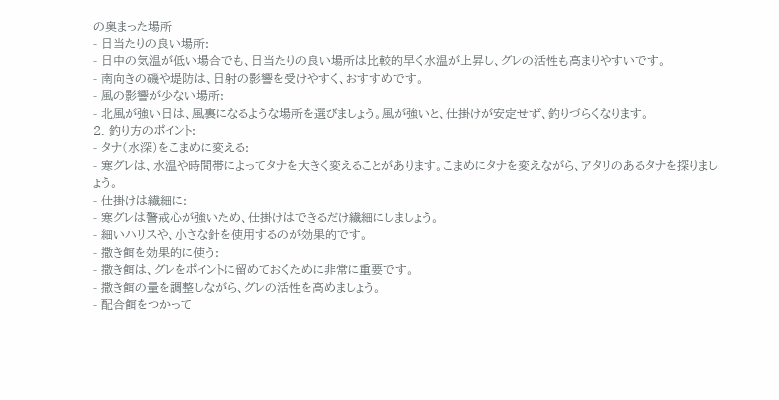の奥まった場所
- 日当たりの良い場所:
- 日中の気温が低い場合でも、日当たりの良い場所は比較的早く水温が上昇し、グレの活性も高まりやすいです。
- 南向きの磯や堤防は、日射の影響を受けやすく、おすすめです。
- 風の影響が少ない場所:
- 北風が強い日は、風裏になるような場所を選びましょう。風が強いと、仕掛けが安定せず、釣りづらくなります。
2. 釣り方のポイント:
- タナ(水深)をこまめに変える:
- 寒グレは、水温や時間帯によってタナを大きく変えることがあります。こまめにタナを変えながら、アタリのあるタナを探りましょう。
- 仕掛けは繊細に:
- 寒グレは警戒心が強いため、仕掛けはできるだけ繊細にしましょう。
- 細いハリスや、小さな針を使用するのが効果的です。
- 撒き餌を効果的に使う:
- 撒き餌は、グレをポイントに留めておくために非常に重要です。
- 撒き餌の量を調整しながら、グレの活性を高めましょう。
- 配合餌をつかって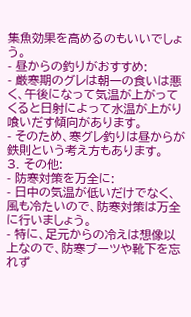集魚効果を高めるのもいいでしょう。
- 昼からの釣りがおすすめ:
- 厳寒期のグレは朝一の食いは悪く、午後になって気温が上がってくると日射によって水温が上がり喰いだす傾向があります。
- そのため、寒グレ釣りは昼からが鉄則という考え方もあります。
3. その他:
- 防寒対策を万全に:
- 日中の気温が低いだけでなく、風も冷たいので、防寒対策は万全に行いましょう。
- 特に、足元からの冷えは想像以上なので、防寒ブーツや靴下を忘れず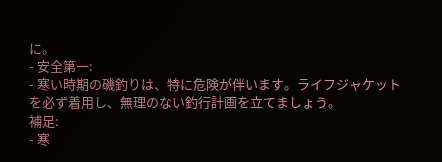に。
- 安全第一:
- 寒い時期の磯釣りは、特に危険が伴います。ライフジャケットを必ず着用し、無理のない釣行計画を立てましょう。
補足:
- 寒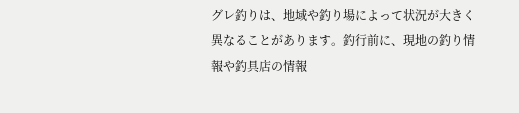グレ釣りは、地域や釣り場によって状況が大きく異なることがあります。釣行前に、現地の釣り情報や釣具店の情報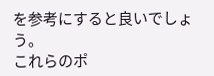を参考にすると良いでしょう。
これらのポ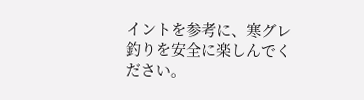イントを参考に、寒グレ釣りを安全に楽しんでください。